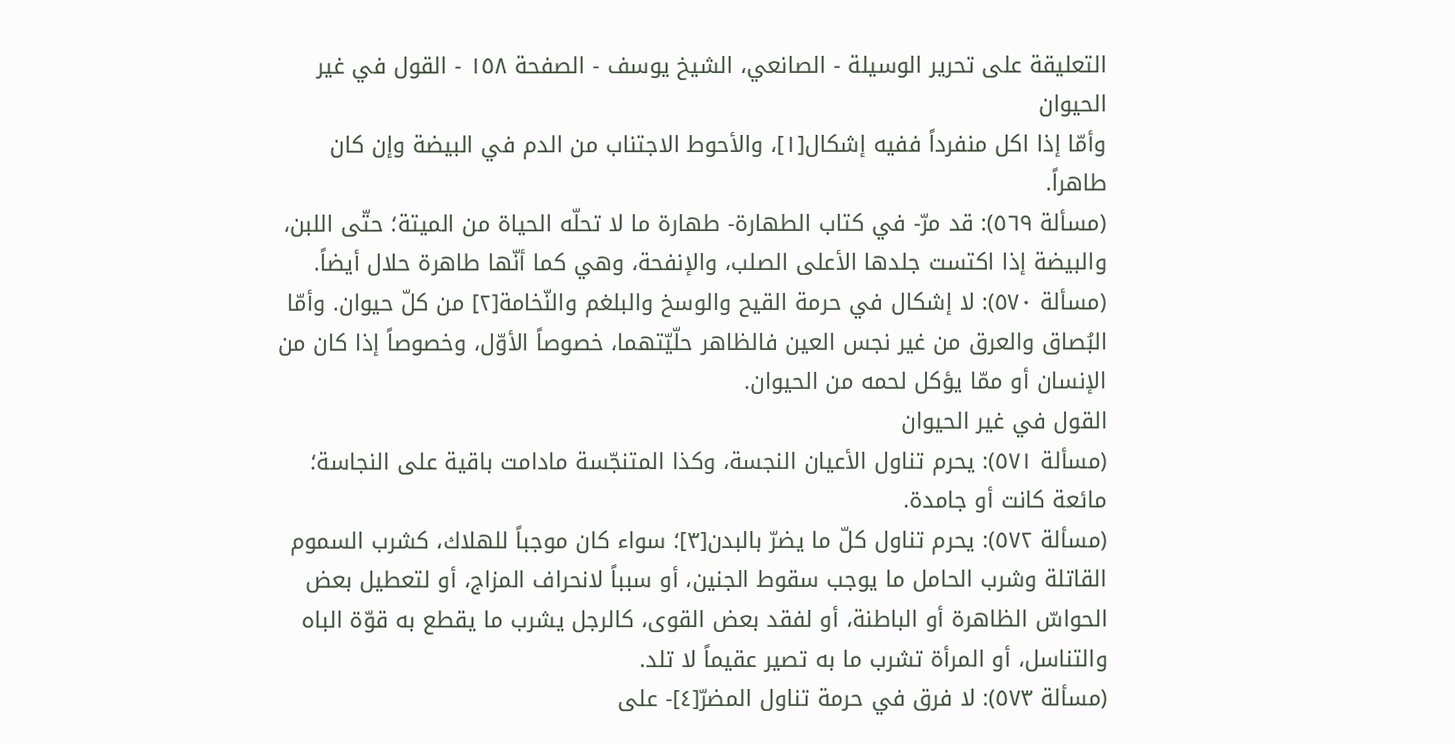التعليقة على تحرير الوسيلة - الصانعي، الشيخ يوسف - الصفحة ١٥٨ - القول في غير الحيوان
وأمّا إذا اكل منفرداً ففيه إشكال[١]، والأحوط الاجتناب من الدم في البيضة وإن كان طاهراً.
(مسألة ٥٦٩): قد مرّ- في كتاب الطهارة- طهارة ما لا تحلّه الحياة من الميتة؛ حتّى اللبن، والبيضة إذا اكتست جلدها الأعلى الصلب، والإنفحة، وهي كما أنّها طاهرة حلال أيضاً.
(مسألة ٥٧٠): لا إشكال في حرمة القيح والوسخ والبلغم والنّخامة[٢] من كلّ حيوان. وأمّا البُصاق والعرق من غير نجس العين فالظاهر حلّيّتهما، خصوصاً الأوّل، وخصوصاً إذا كان من الإنسان أو ممّا يؤكل لحمه من الحيوان.
القول في غير الحيوان
(مسألة ٥٧١): يحرم تناول الأعيان النجسة، وكذا المتنجّسة مادامت باقية على النجاسة؛ مائعة كانت أو جامدة.
(مسألة ٥٧٢): يحرم تناول كلّ ما يضرّ بالبدن[٣]؛ سواء كان موجباً للهلاك، كشرب السموم القاتلة وشرب الحامل ما يوجب سقوط الجنين، أو سبباً لانحراف المزاج، أو لتعطيل بعض الحواسّ الظاهرة أو الباطنة، أو لفقد بعض القوى، كالرجل يشرب ما يقطع به قوّة الباه والتناسل، أو المرأة تشرب ما به تصير عقيماً لا تلد.
(مسألة ٥٧٣): لا فرق في حرمة تناول المضرّ[٤]- على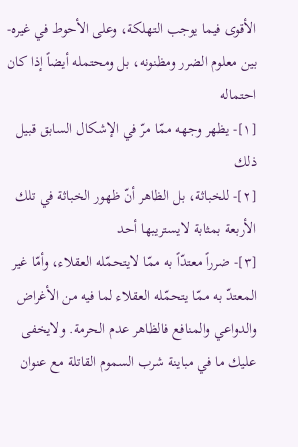الأقوى فيما يوجب التهلكة، وعلى الأحوط في غيره- بين معلوم الضرر ومظنونه، بل ومحتمله أيضاً إذا كان احتماله
[١]- يظهر وجهه ممّا مرّ في الإشكال السابق قبيل ذلك
[٢]- للخباثة، بل الظاهر أنّ ظهور الخباثة في تلك الأربعة بمثابة لايستريبها أحد
[٣]- ضرراً معتدّاً به ممّا لايتحمّله العقلاء، وأمّا غير المعتدّ به ممّا يتحمّله العقلاء لما فيه من الأغراض والدواعي والمنافع فالظاهر عدم الحرمة. ولايخفى عليك ما في مباينة شرب السموم القاتلة مع عنوان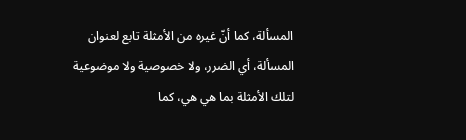المسألة، كما أنّ غيره من الأمثلة تابع لعنوان المسألة، أي الضرر، ولا خصوصية ولا موضوعية لتلك الأمثلة بما هي هي، كما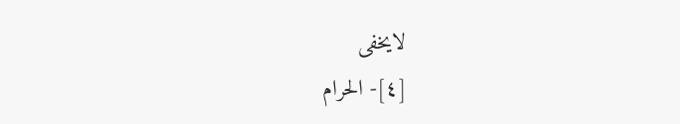لايخفى
[٤]- الحرام